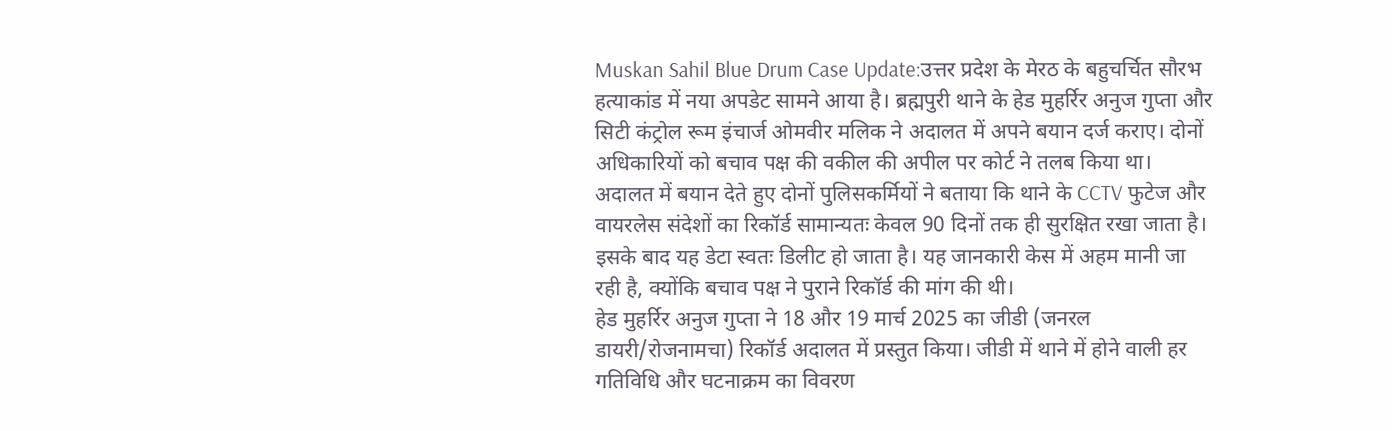Muskan Sahil Blue Drum Case Update:उत्तर प्रदेश के मेरठ के बहुचर्चित सौरभ हत्याकांड में नया अपडेट सामने आया है। ब्रह्मपुरी थाने के हेड मुहर्रिर अनुज गुप्ता और सिटी कंट्रोल रूम इंचार्ज ओमवीर मलिक ने अदालत में अपने बयान दर्ज कराए। दोनों अधिकारियों को बचाव पक्ष की वकील की अपील पर कोर्ट ने तलब किया था।
अदालत में बयान देते हुए दोनों पुलिसकर्मियों ने बताया कि थाने के CCTV फुटेज और वायरलेस संदेशों का रिकॉर्ड सामान्यतः केवल 90 दिनों तक ही सुरक्षित रखा जाता है। इसके बाद यह डेटा स्वतः डिलीट हो जाता है। यह जानकारी केस में अहम मानी जा रही है, क्योंकि बचाव पक्ष ने पुराने रिकॉर्ड की मांग की थी।
हेड मुहर्रिर अनुज गुप्ता ने 18 और 19 मार्च 2025 का जीडी (जनरल डायरी/रोजनामचा) रिकॉर्ड अदालत में प्रस्तुत किया। जीडी में थाने में होने वाली हर गतिविधि और घटनाक्रम का विवरण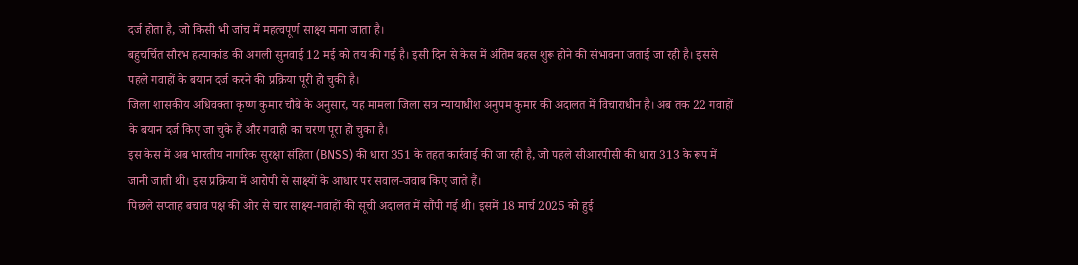दर्ज होता है, जो किसी भी जांच में महत्वपूर्ण साक्ष्य माना जाता है।
बहुचर्चित सौरभ हत्याकांड की अगली सुनवाई 12 मई को तय की गई है। इसी दिन से केस में अंतिम बहस शुरू होने की संभावना जताई जा रही है। इससे पहले गवाहों के बयान दर्ज करने की प्रक्रिया पूरी हो चुकी है।
जिला शासकीय अधिवक्ता कृष्ण कुमार चौबे के अनुसार, यह मामला जिला सत्र न्यायाधीश अनुपम कुमार की अदालत में विचाराधीन है। अब तक 22 गवाहों के बयान दर्ज किए जा चुके हैं और गवाही का चरण पूरा हो चुका है।
इस केस में अब भारतीय नागरिक सुरक्षा संहिता (BNSS) की धारा 351 के तहत कार्रवाई की जा रही है, जो पहले सीआरपीसी की धारा 313 के रूप में जानी जाती थी। इस प्रक्रिया में आरोपी से साक्ष्यों के आधार पर सवाल-जवाब किए जाते हैं।
पिछले सप्ताह बचाव पक्ष की ओर से चार साक्ष्य-गवाहों की सूची अदालत में सौंपी गई थी। इसमें 18 मार्च 2025 को हुई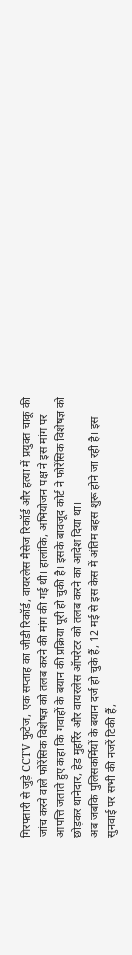गिरफ्तारी से जुड़े CCTV फुटेज, एक सप्ताह का जीडी रिकॉर्ड, वायरलेस मैसेज रिकॉर्ड और हत्या में प्रयुक्त चाकू की जांच करने वाले फोरेंसिक विशेषज्ञ को तलब करने की मांग की गई थी। हालांकि, अभियोजन पक्ष ने इस मांग पर आपत्ति जताते हुए कहा कि गवाहों के बयान की प्रक्रिया पूरी हो चुकी है। इसके बावजूद कोर्ट ने फोरेंसिक विशेषज्ञ को छोड़कर थानेदार, हेड मुहर्रिर और वायरलेस ऑपरेटर को तलब करने का आदेश दिया था।
अब जबकि पुलिसकर्मियों के बयान दर्ज हो चुके हैं, 12 मई से इस केस में अंतिम बहस शुरू होने जा रही है। इस सुनवाई पर सभी की नजरें टिकी हैं,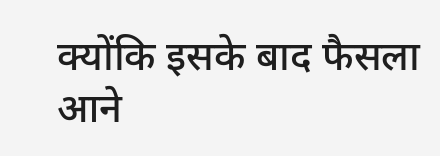क्योंकि इसके बाद फैसला आने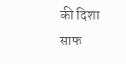की दिशा साफ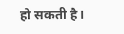हो सकती है।